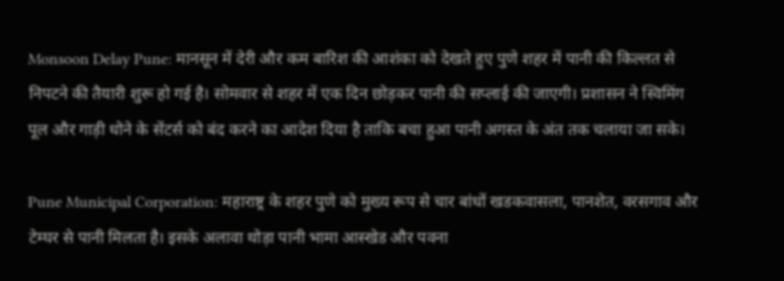Monsoon Delay Pune: मानसून में देरी और कम बारिश की आशंका को देखते हुए पुणे शहर में पानी की किल्लत से निपटने की तैयारी शुरू हो गई है। सोमवार से शहर में एक दिन छोड़कर पानी की सप्लाई की जाएगी। प्रशासन ने स्विमिंग पूल और गाड़ी धोने के सेंटर्स को बंद करने का आदेश दिया है ताकि बचा हुआ पानी अगस्त के अंत तक चलाया जा सके।

Pune Municipal Corporation: महाराष्ट्र के शहर पुणे को मुख्य रूप से चार बांधों खडकवासला, पानशेत, वरसगाव और टेम्घर से पानी मिलता है। इसके अलावा थोड़ा पानी भामा आस्खेड और पवना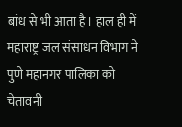बांध से भी आता है। हाल ही में महाराष्ट्र जल संसाधन विभाग ने पुणे महानगर पालिका को चेतावनी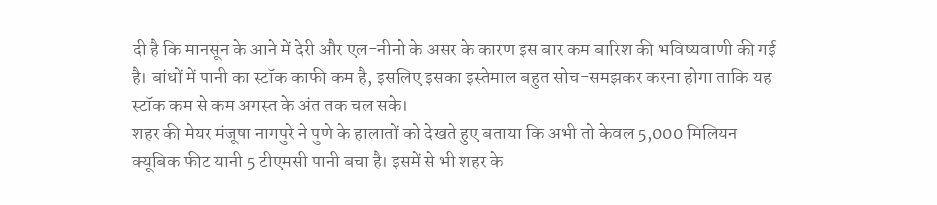दी है कि मानसून के आने में देरी और एल-नीनो के असर के कारण इस बार कम बारिश की भविष्यवाणी की गई है। बांधों में पानी का स्टॉक काफी कम है, इसलिए इसका इस्तेमाल बहुत सोच-समझकर करना होगा ताकि यह स्टॉक कम से कम अगस्त के अंत तक चल सके।
शहर की मेयर मंजूषा नागपुरे ने पुणे के हालातों को देखते हुए बताया कि अभी तो केवल 5,000 मिलियन क्यूबिक फीट यानी 5 टीएमसी पानी बचा है। इसमें से भी शहर के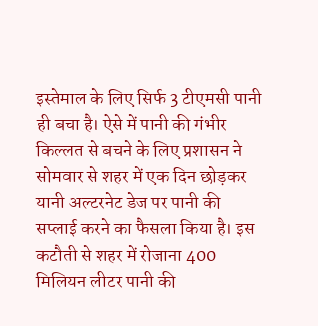इस्तेमाल के लिए सिर्फ 3 टीएमसी पानी ही बचा है। ऐसे में पानी की गंभीर किल्लत से बचने के लिए प्रशासन ने सोमवार से शहर में एक दिन छोड़कर यानी अल्टरनेट डेज पर पानी की सप्लाई करने का फैसला किया है। इस कटौती से शहर में रोजाना 400 मिलियन लीटर पानी की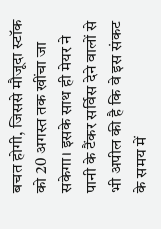बचत होगी, जिससे मौजूदा स्टॉक को 20 अगस्त तक खींचा जा सकेगा। इसके साथ ही मेयर ने पानी के टैंकर सर्विस देने वालों से भी अपील की है कि वे इस संकट के समय में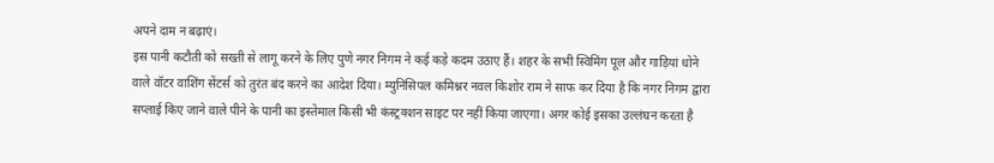अपने दाम न बढ़ाएं।
इस पानी कटौती को सख्ती से लागू करने के लिए पुणे नगर निगम ने कई कड़े कदम उठाए हैं। शहर के सभी स्विमिंग पूल और गाड़ियां धोने वाले वॉटर वाशिंग सेंटर्स को तुरंत बंद करने का आदेश दिया। म्युनिसिपल कमिश्नर नवल किशोर राम ने साफ कर दिया है कि नगर निगम द्वारा सप्लाई किए जाने वाले पीने के पानी का इस्तेमाल किसी भी कंस्ट्रक्शन साइट पर नहीं किया जाएगा। अगर कोई इसका उल्लंघन करता है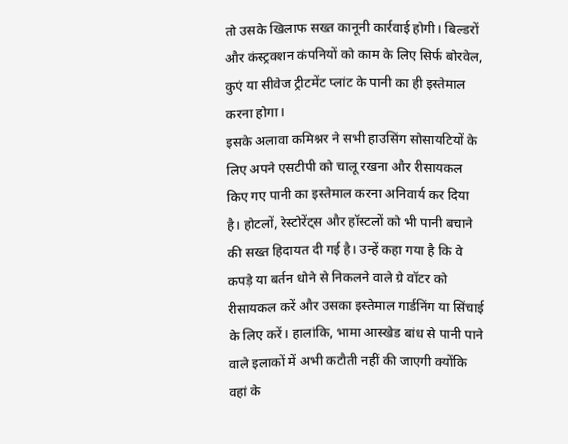तो उसके खिलाफ सख्त कानूनी कार्रवाई होगी। बिल्डरों और कंस्ट्रक्शन कंपनियों को काम के लिए सिर्फ बोरवेल, कुएं या सीवेज ट्रीटमेंट प्लांट के पानी का ही इस्तेमाल करना होगा।
इसके अलावा कमिश्नर ने सभी हाउसिंग सोसायटियों के लिए अपने एसटीपी को चालू रखना और रीसायकल किए गए पानी का इस्तेमाल करना अनिवार्य कर दिया है। होटलों, रेस्टोरेंट्स और हॉस्टलों को भी पानी बचाने की सख्त हिदायत दी गई है। उन्हें कहा गया है कि वे कपड़े या बर्तन धोने से निकलने वाले ग्रे वॉटर को रीसायकल करें और उसका इस्तेमाल गार्डनिंग या सिंचाई के लिए करें। हालांकि, भामा आस्खेड बांध से पानी पाने वाले इलाकों में अभी कटौती नहीं की जाएगी क्योंकि वहां के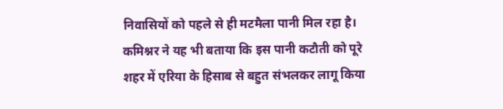निवासियों को पहले से ही मटमैला पानी मिल रहा है।
कमिश्नर ने यह भी बताया कि इस पानी कटौती को पूरे शहर में एरिया के हिसाब से बहुत संभलकर लागू किया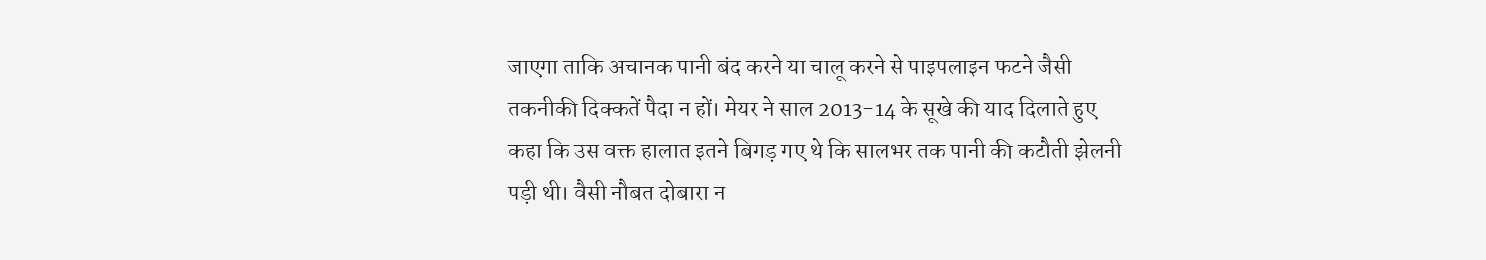जाएगा ताकि अचानक पानी बंद करने या चालू करने से पाइपलाइन फटने जैसी तकनीकी दिक्कतें पैदा न हों। मेयर ने साल 2013-14 के सूखे की याद दिलाते हुए कहा कि उस वक्त हालात इतने बिगड़ गए थे कि सालभर तक पानी की कटौती झेलनी पड़ी थी। वैसी नौबत दोबारा न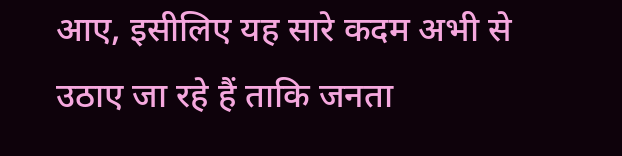आए, इसीलिए यह सारे कदम अभी से उठाए जा रहे हैं ताकि जनता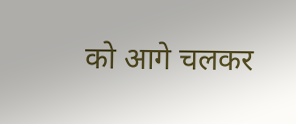को आगे चलकर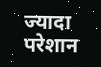ज्यादा परेशान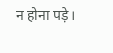न होना पड़े।